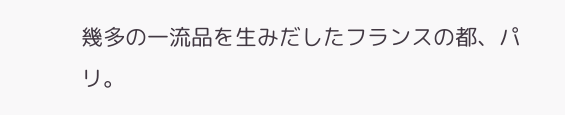幾多の一流品を生みだしたフランスの都、パリ。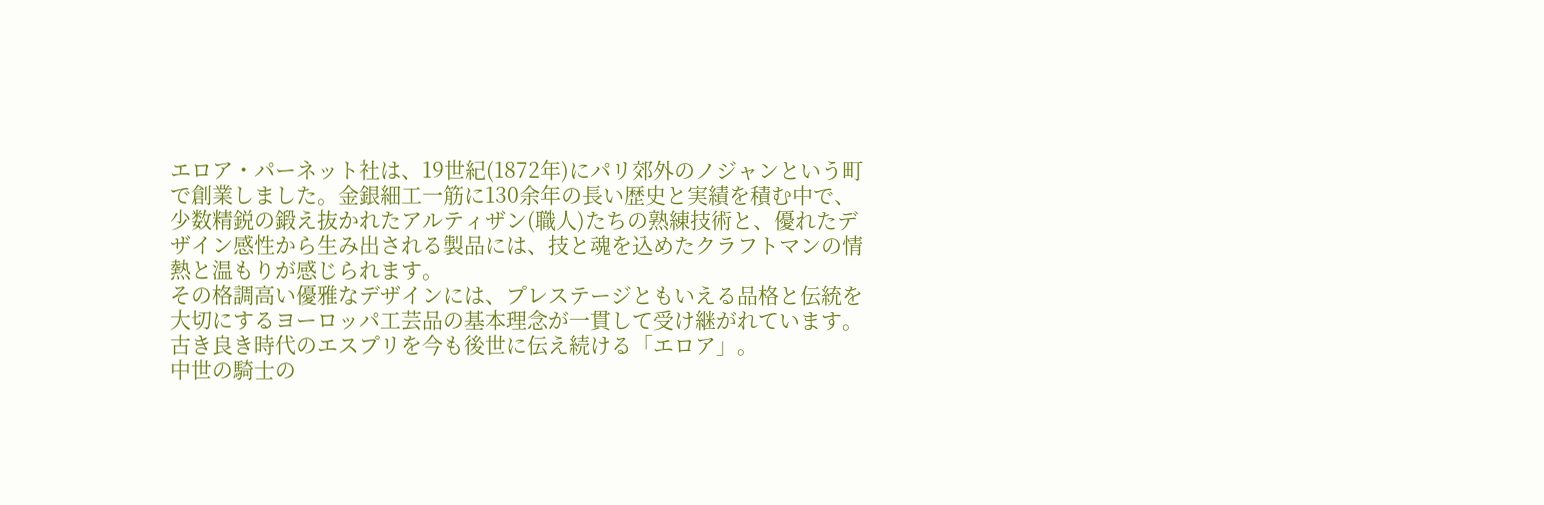エロア・パーネット社は、19世紀(1872年)にパリ郊外のノジャンという町で創業しました。金銀細工一筋に130余年の長い歴史と実績を積む中で、少数精鋭の鍛え抜かれたアルティザン(職人)たちの熟練技術と、優れたデザイン感性から生み出される製品には、技と魂を込めたクラフトマンの情熱と温もりが感じられます。
その格調高い優雅なデザインには、プレステージともいえる品格と伝統を大切にするヨーロッパ工芸品の基本理念が一貫して受け継がれています。
古き良き時代のエスプリを今も後世に伝え続ける「エロア」。
中世の騎士の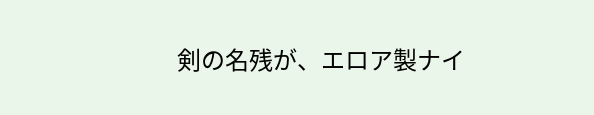剣の名残が、エロア製ナイ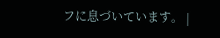フに息づいています。 |